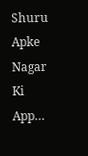Shuru
Apke Nagar Ki App…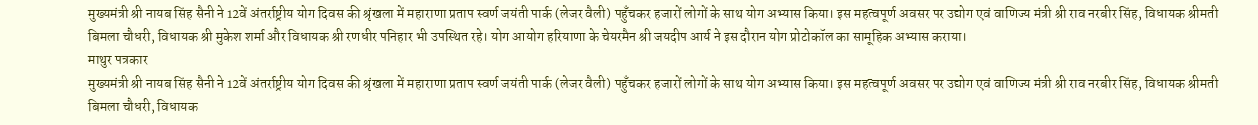मुख्यमंत्री श्री नायब सिंह सैनी ने 12वें अंतर्राष्ट्रीय योग दिवस की श्रृंखला में महाराणा प्रताप स्वर्ण जयंती पार्क (लेजर वैली) पहुँचकर हजारों लोगों के साथ योग अभ्यास किया। इस महत्वपूर्ण अवसर पर उद्योग एवं वाणिज्य मंत्री श्री राव नरबीर सिंह, विधायक श्रीमती बिमला चौधरी, विधायक श्री मुकेश शर्मा और विधायक श्री रणधीर पनिहार भी उपस्थित रहे। योग आयोग हरियाणा के चेयरमैन श्री जयदीप आर्य ने इस दौरान योग प्रोटोकॉल का सामूहिक अभ्यास कराया।
माथुर पत्रकार
मुख्यमंत्री श्री नायब सिंह सैनी ने 12वें अंतर्राष्ट्रीय योग दिवस की श्रृंखला में महाराणा प्रताप स्वर्ण जयंती पार्क (लेजर वैली) पहुँचकर हजारों लोगों के साथ योग अभ्यास किया। इस महत्वपूर्ण अवसर पर उद्योग एवं वाणिज्य मंत्री श्री राव नरबीर सिंह, विधायक श्रीमती बिमला चौधरी, विधायक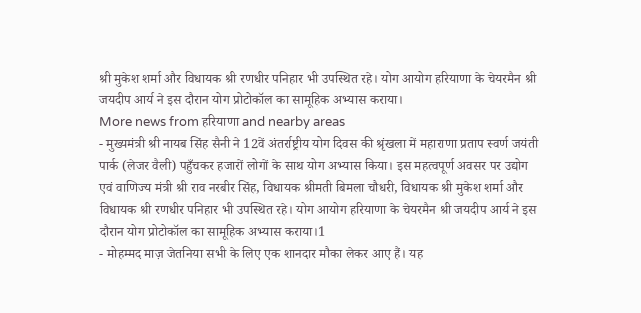श्री मुकेश शर्मा और विधायक श्री रणधीर पनिहार भी उपस्थित रहे। योग आयोग हरियाणा के चेयरमैन श्री जयदीप आर्य ने इस दौरान योग प्रोटोकॉल का सामूहिक अभ्यास कराया।
More news from हरियाणा and nearby areas
- मुख्यमंत्री श्री नायब सिंह सैनी ने 12वें अंतर्राष्ट्रीय योग दिवस की श्रृंखला में महाराणा प्रताप स्वर्ण जयंती पार्क (लेजर वैली) पहुँचकर हजारों लोगों के साथ योग अभ्यास किया। इस महत्वपूर्ण अवसर पर उद्योग एवं वाणिज्य मंत्री श्री राव नरबीर सिंह, विधायक श्रीमती बिमला चौधरी, विधायक श्री मुकेश शर्मा और विधायक श्री रणधीर पनिहार भी उपस्थित रहे। योग आयोग हरियाणा के चेयरमैन श्री जयदीप आर्य ने इस दौरान योग प्रोटोकॉल का सामूहिक अभ्यास कराया।1
- मोहम्मद माज़ जेतनिया सभी के लिए एक शानदार मौका लेकर आए हैं। यह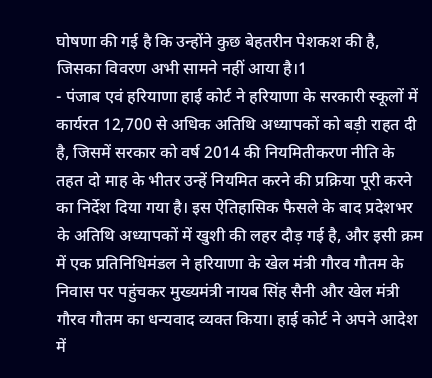घोषणा की गई है कि उन्होंने कुछ बेहतरीन पेशकश की है, जिसका विवरण अभी सामने नहीं आया है।1
- पंजाब एवं हरियाणा हाई कोर्ट ने हरियाणा के सरकारी स्कूलों में कार्यरत 12,700 से अधिक अतिथि अध्यापकों को बड़ी राहत दी है, जिसमें सरकार को वर्ष 2014 की नियमितीकरण नीति के तहत दो माह के भीतर उन्हें नियमित करने की प्रक्रिया पूरी करने का निर्देश दिया गया है। इस ऐतिहासिक फैसले के बाद प्रदेशभर के अतिथि अध्यापकों में खुशी की लहर दौड़ गई है, और इसी क्रम में एक प्रतिनिधिमंडल ने हरियाणा के खेल मंत्री गौरव गौतम के निवास पर पहुंचकर मुख्यमंत्री नायब सिंह सैनी और खेल मंत्री गौरव गौतम का धन्यवाद व्यक्त किया। हाई कोर्ट ने अपने आदेश में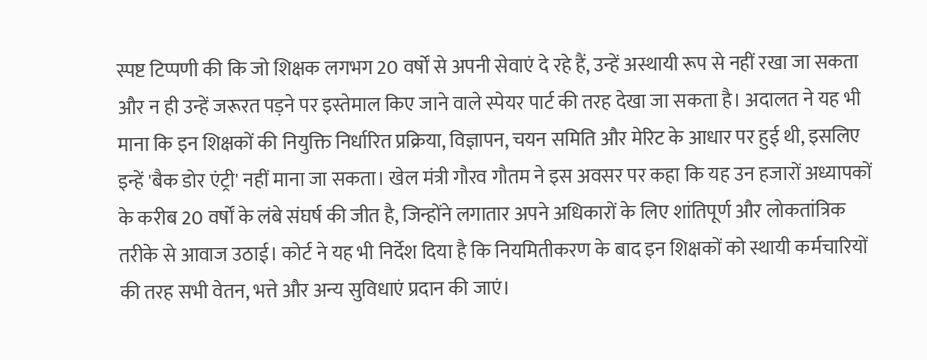स्पष्ट टिप्पणी की कि जो शिक्षक लगभग 20 वर्षों से अपनी सेवाएं दे रहे हैं, उन्हें अस्थायी रूप से नहीं रखा जा सकता और न ही उन्हें जरूरत पड़ने पर इस्तेमाल किए जाने वाले स्पेयर पार्ट की तरह देखा जा सकता है। अदालत ने यह भी माना कि इन शिक्षकों की नियुक्ति निर्धारित प्रक्रिया, विज्ञापन, चयन समिति और मेरिट के आधार पर हुई थी, इसलिए इन्हें 'बैक डोर एंट्री' नहीं माना जा सकता। खेल मंत्री गौरव गौतम ने इस अवसर पर कहा कि यह उन हजारों अध्यापकों के करीब 20 वर्षों के लंबे संघर्ष की जीत है, जिन्होंने लगातार अपने अधिकारों के लिए शांतिपूर्ण और लोकतांत्रिक तरीके से आवाज उठाई। कोर्ट ने यह भी निर्देश दिया है कि नियमितीकरण के बाद इन शिक्षकों को स्थायी कर्मचारियों की तरह सभी वेतन, भत्ते और अन्य सुविधाएं प्रदान की जाएं।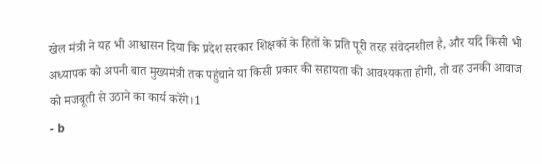खेल मंत्री ने यह भी आश्वासन दिया कि प्रदेश सरकार शिक्षकों के हितों के प्रति पूरी तरह संवेदनशील है, और यदि किसी भी अध्यापक को अपनी बात मुख्यमंत्री तक पहुंचाने या किसी प्रकार की सहायता की आवश्यकता होगी, तो वह उनकी आवाज को मजबूती से उठाने का कार्य करेंगे।1
- b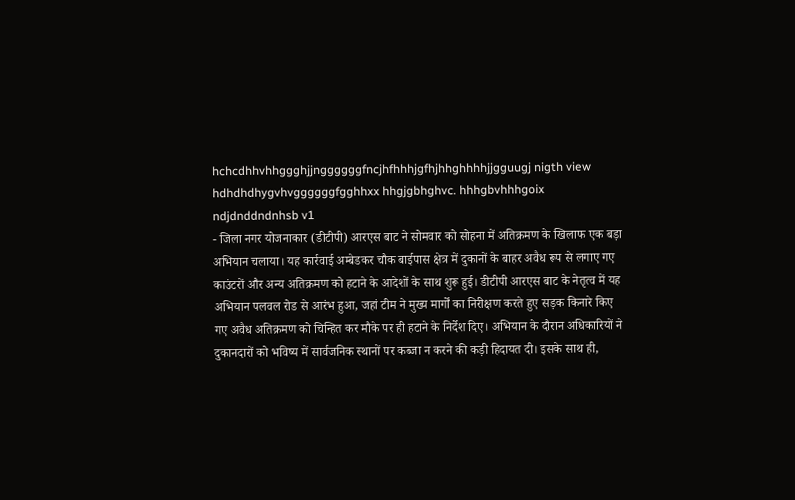hchcdhhvhhggghjjnggggggfncjhfhhhjgfhjhhghhhhjjgguugj nigth view hdhdhdhygvhvggggggfgghhxx hhgjgbhghvc. hhhgbvhhhgoix ndjdnddndnhsb v1
- जिला नगर योजनाकार (डीटीपी) आरएस बाट ने सोमवार को सोहना में अतिक्रमण के खिलाफ एक बड़ा अभियान चलाया। यह कार्रवाई अम्बेडकर चौक बाईपास क्षेत्र में दुकानों के बाहर अवैध रूप से लगाए गए काउंटरों और अन्य अतिक्रमण को हटाने के आदेशों के साथ शुरू हुई। डीटीपी आरएस बाट के नेतृत्व में यह अभियान पलवल रोड से आरंभ हुआ, जहां टीम ने मुख्य मार्गों का निरीक्षण करते हुए सड़क किनारे किए गए अवैध अतिक्रमण को चिन्हित कर मौके पर ही हटाने के निर्देश दिए। अभियान के दौरान अधिकारियों ने दुकानदारों को भविष्य में सार्वजनिक स्थानों पर कब्जा न करने की कड़ी हिदायत दी। इसके साथ ही,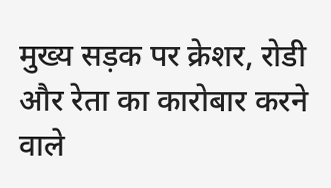मुख्य सड़क पर क्रेशर, रोडी और रेता का कारोबार करने वाले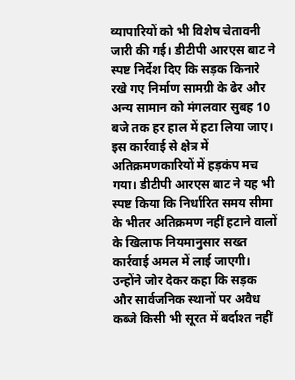व्यापारियों को भी विशेष चेतावनी जारी की गई। डीटीपी आरएस बाट ने स्पष्ट निर्देश दिए कि सड़क किनारे रखे गए निर्माण सामग्री के ढेर और अन्य सामान को मंगलवार सुबह 10 बजे तक हर हाल में हटा लिया जाए। इस कार्रवाई से क्षेत्र में अतिक्रमणकारियों में हड़कंप मच गया। डीटीपी आरएस बाट ने यह भी स्पष्ट किया कि निर्धारित समय सीमा के भीतर अतिक्रमण नहीं हटाने वालों के खिलाफ नियमानुसार सख्त कार्रवाई अमल में लाई जाएगी। उन्होंने जोर देकर कहा कि सड़क और सार्वजनिक स्थानों पर अवैध कब्जे किसी भी सूरत में बर्दाश्त नहीं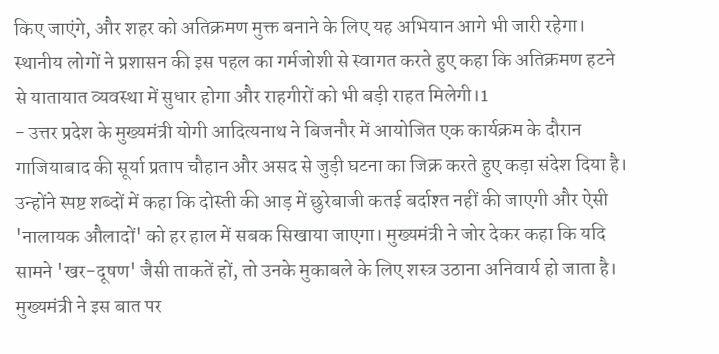किए जाएंगे, और शहर को अतिक्रमण मुक्त बनाने के लिए यह अभियान आगे भी जारी रहेगा। स्थानीय लोगों ने प्रशासन की इस पहल का गर्मजोशी से स्वागत करते हुए कहा कि अतिक्रमण हटने से यातायात व्यवस्था में सुधार होगा और राहगीरों को भी बड़ी राहत मिलेगी।1
- उत्तर प्रदेश के मुख्यमंत्री योगी आदित्यनाथ ने बिजनौर में आयोजित एक कार्यक्रम के दौरान गाजियाबाद की सूर्या प्रताप चौहान और असद से जुड़ी घटना का जिक्र करते हुए कड़ा संदेश दिया है। उन्होंने स्पष्ट शब्दों में कहा कि दोस्ती की आड़ में छुरेबाजी कतई बर्दाश्त नहीं की जाएगी और ऐसी 'नालायक औलादों' को हर हाल में सबक सिखाया जाएगा। मुख्यमंत्री ने जोर देकर कहा कि यदि सामने 'खर-दूषण' जैसी ताकतें हों, तो उनके मुकाबले के लिए शस्त्र उठाना अनिवार्य हो जाता है। मुख्यमंत्री ने इस बात पर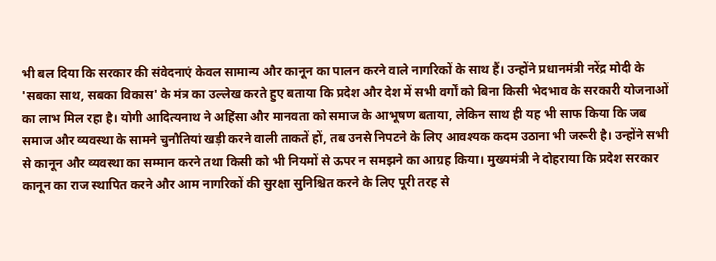भी बल दिया कि सरकार की संवेदनाएं केवल सामान्य और कानून का पालन करने वाले नागरिकों के साथ हैं। उन्होंने प्रधानमंत्री नरेंद्र मोदी के 'सबका साथ, सबका विकास' के मंत्र का उल्लेख करते हुए बताया कि प्रदेश और देश में सभी वर्गों को बिना किसी भेदभाव के सरकारी योजनाओं का लाभ मिल रहा है। योगी आदित्यनाथ ने अहिंसा और मानवता को समाज के आभूषण बताया, लेकिन साथ ही यह भी साफ किया कि जब समाज और व्यवस्था के सामने चुनौतियां खड़ी करने वाली ताकतें हों, तब उनसे निपटने के लिए आवश्यक कदम उठाना भी जरूरी है। उन्होंने सभी से कानून और व्यवस्था का सम्मान करने तथा किसी को भी नियमों से ऊपर न समझने का आग्रह किया। मुख्यमंत्री ने दोहराया कि प्रदेश सरकार कानून का राज स्थापित करने और आम नागरिकों की सुरक्षा सुनिश्चित करने के लिए पूरी तरह से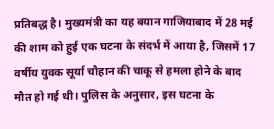प्रतिबद्ध है। मुख्यमंत्री का यह बयान गाजियाबाद में 28 मई की शाम को हुई एक घटना के संदर्भ में आया है, जिसमें 17 वर्षीय युवक सूर्या चौहान की चाकू से हमला होने के बाद मौत हो गई थी। पुलिस के अनुसार, इस घटना के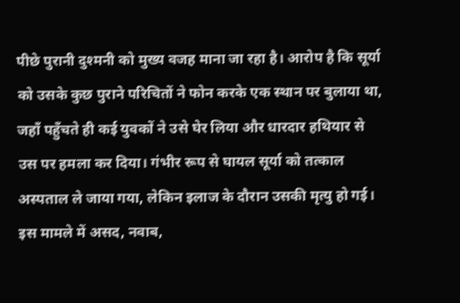पीछे पुरानी दुश्मनी को मुख्य वजह माना जा रहा है। आरोप है कि सूर्या को उसके कुछ पुराने परिचितों ने फोन करके एक स्थान पर बुलाया था, जहाँ पहुँचते ही कई युवकों ने उसे घेर लिया और धारदार हथियार से उस पर हमला कर दिया। गंभीर रूप से घायल सूर्या को तत्काल अस्पताल ले जाया गया, लेकिन इलाज के दौरान उसकी मृत्यु हो गई। इस मामले में असद, नवाब,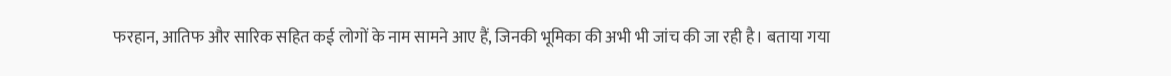फरहान, आतिफ और सारिक सहित कई लोगों के नाम सामने आए हैं, जिनकी भूमिका की अभी भी जांच की जा रही है। बताया गया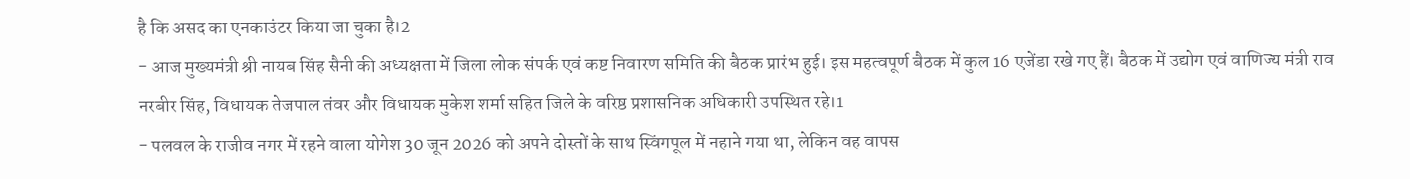है कि असद का एनकाउंटर किया जा चुका है।2
- आज मुख्यमंत्री श्री नायब सिंह सैनी की अध्यक्षता में जिला लोक संपर्क एवं कष्ट निवारण समिति की बैठक प्रारंभ हुई। इस महत्वपूर्ण बैठक में कुल 16 एजेंडा रखे गए हैं। बैठक में उद्योग एवं वाणिज्य मंत्री राव नरबीर सिंह, विधायक तेजपाल तंवर और विधायक मुकेश शर्मा सहित जिले के वरिष्ठ प्रशासनिक अधिकारी उपस्थित रहे।1
- पलवल के राजीव नगर में रहने वाला योगेश 30 जून 2026 को अपने दोस्तों के साथ स्विंगपूल में नहाने गया था, लेकिन वह वापस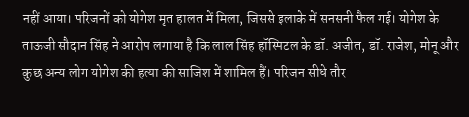नहीं आया। परिजनों को योगेश मृत हालत में मिला, जिससे इलाके में सनसनी फैल गई। योगेश के ताऊजी सौदान सिंह ने आरोप लगाया है कि लाल सिंह हॉस्पिटल के डॉ. अजीत, डॉ. राजेश, मोनू और कुछ अन्य लोग योगेश की हत्या की साजिश में शामिल हैं। परिजन सीधे तौर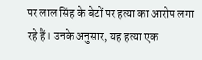पर लाल सिंह के बेटों पर हत्या का आरोप लगा रहे हैं। उनके अनुसार, यह हत्या एक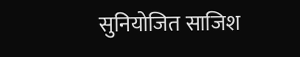सुनियोजित साजिश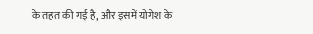के तहत की गई है, और इसमें योगेश के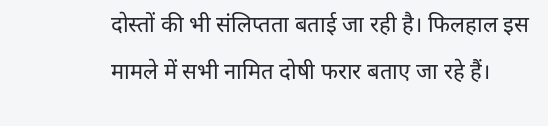दोस्तों की भी संलिप्तता बताई जा रही है। फिलहाल इस मामले में सभी नामित दोषी फरार बताए जा रहे हैं।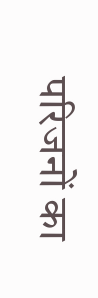परिजनों का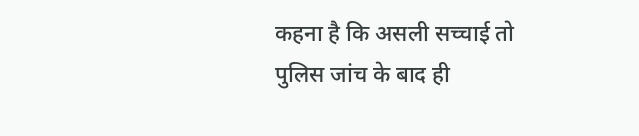कहना है कि असली सच्चाई तो पुलिस जांच के बाद ही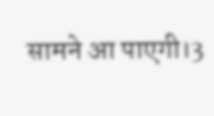सामने आ पाएगी।3